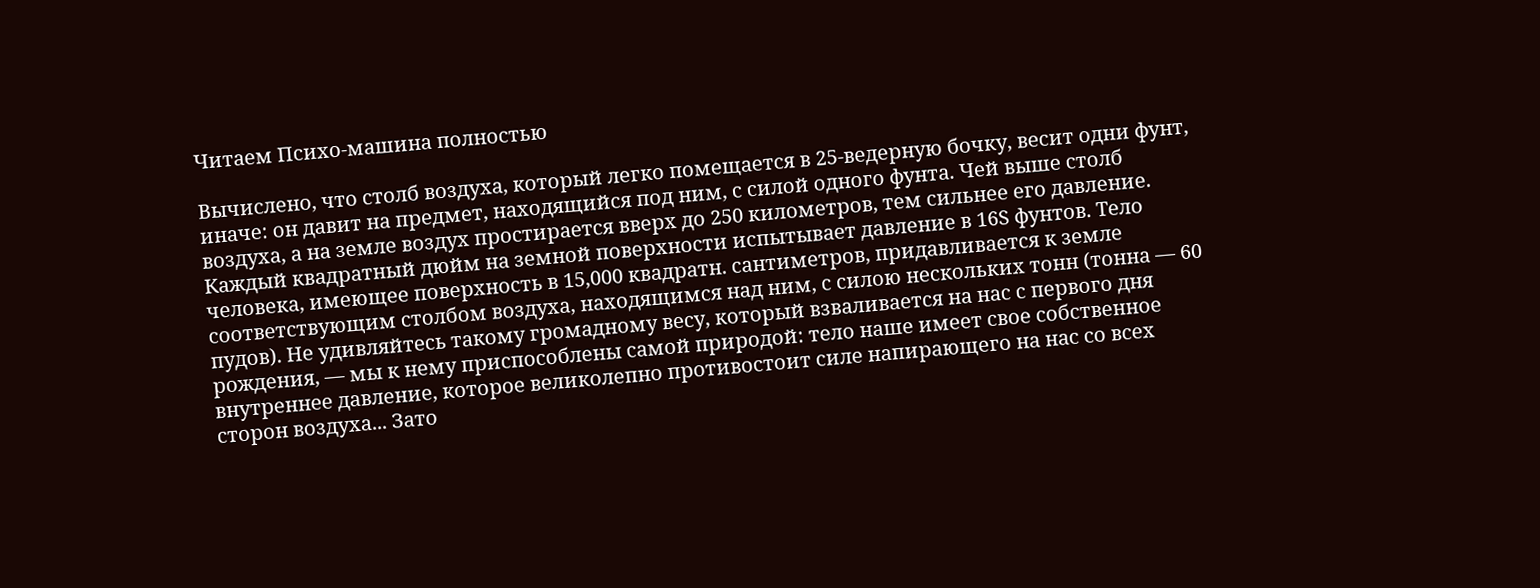Читаем Психо-машина полностью

Вычислено, что столб воздуха, который легко помещается в 25-ведерную бочку, весит одни фунт, иначе: он давит на предмет, находящийся под ним, с силой одного фунта. Чей выше столб воздуха, а на земле воздух простирается вверх до 250 километров, тем сильнее его давление. Каждый квадратный дюйм на земной поверхности испытывает давление в 16Ѕ фунтов. Тело человека, имеющее поверхность в 15,000 квадратн. сантиметров, придавливается к земле соответствующим столбом воздуха, находящимся над ним, с силою нескольких тонн (тонна — 60 пудов). Не удивляйтесь такому громадному весу, который взваливается на нас с первого дня рождения, — мы к нему приспособлены самой природой: тело наше имеет свое собственное внутреннее давление, которое великолепно противостоит силе напирающего на нас со всех сторон воздуха... Зато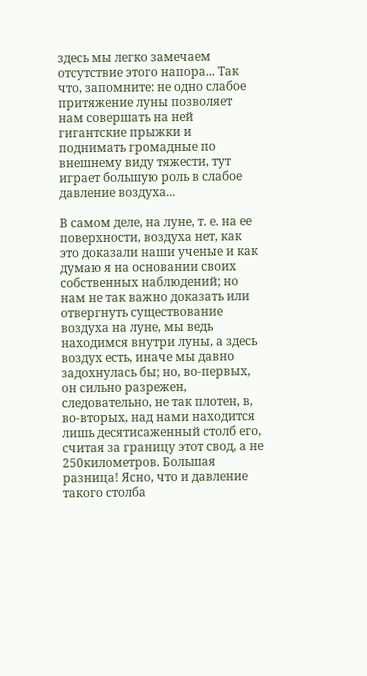здесь мы легко замечаем отсутствие этого напора... Так что, запомните: не одно слабое притяжение луны позволяет нам совершать на ней гигантские прыжки и поднимать громадные по внешнему виду тяжести, тут играет большую роль в слабое давление воздуха...

В самом деле, на луне, т. е. на ее поверхности, воздуха нет, как это доказали наши ученые и как думаю я на основании своих собственных наблюдений; но нам не так важно доказать или отвергнуть существование воздуха на луне, мы ведь находимся внутри луны, а здесь воздух есть, иначе мы давно задохнулась бы; но, во-первых, он сильно разрежен, следовательно, не так плотен, в, во-вторых, над нами находится лишь десятисаженный столб его, считая за границу этот свод, а не 250километров. Большая разница! Ясно, что и давление такого столба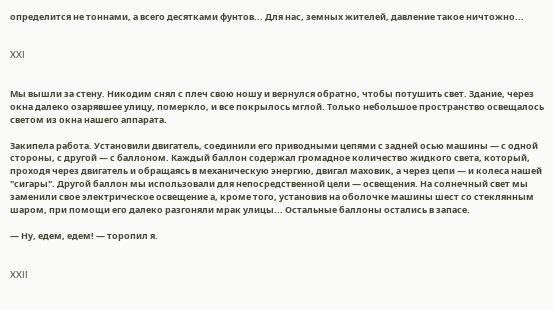определится не тоннами, а всего десятками фунтов... Для нас, земных жителей, давление такое ничтожно...


XXI


Мы вышли за стену. Никодим снял с плеч свою ношу и вернулся обратно, чтобы потушить свет. Здание, через окна далеко озарявшее улицу, померкло, и все покрылось мглой. Только небольшое пространство освещалось светом из окна нашего аппарата.

Закипела работа. Установили двигатель, соединили его приводными цепями с задней осью машины — с одной стороны, с другой — с баллоном. Каждый баллон содержал громадное количество жидкого света, который, проходя через двигатель и обращаясь в механическую энергию, двигал маховик, а через цепи — и колеса нашей "сигары". Другой баллон мы использовали для непосредственной цели — освещения. На солнечный свет мы заменили свое электрическое освещение а, кроме того, установив на оболочке машины шест со стеклянным шаром, при помощи его далеко разгоняли мрак улицы... Остальные баллоны остались в запасе.

— Ну, едем, едем! — торопил я.


XXII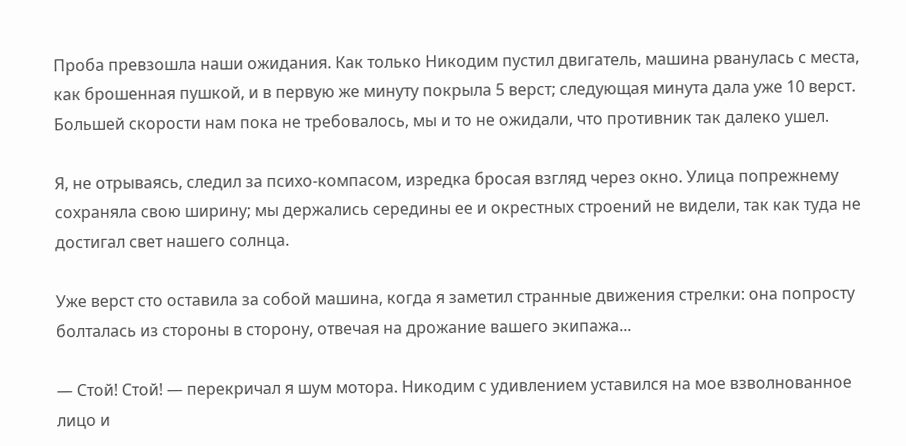Проба превзошла наши ожидания. Как только Никодим пустил двигатель, машина рванулась с места, как брошенная пушкой, и в первую же минуту покрыла 5 верст; следующая минута дала уже 10 верст. Большей скорости нам пока не требовалось, мы и то не ожидали, что противник так далеко ушел.

Я, не отрываясь, следил за психо-компасом, изредка бросая взгляд через окно. Улица попрежнему сохраняла свою ширину; мы держались середины ее и окрестных строений не видели, так как туда не достигал свет нашего солнца.

Уже верст сто оставила за собой машина, когда я заметил странные движения стрелки: она попросту болталась из стороны в сторону, отвечая на дрожание вашего экипажа...

— Стой! Стой! — перекричал я шум мотора. Никодим с удивлением уставился на мое взволнованное лицо и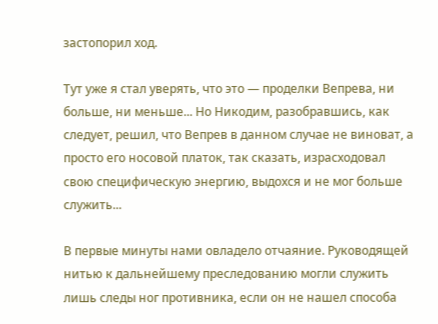застопорил ход.

Тут уже я стал уверять, что это — проделки Вепрева, ни больше, ни меньше... Но Никодим, разобравшись, как следует, решил, что Вепрев в данном случае не виноват, а просто его носовой платок, так сказать, израсходовал свою специфическую энергию, выдохся и не мог больше служить...

В первые минуты нами овладело отчаяние. Руководящей нитью к дальнейшему преследованию могли служить лишь следы ног противника, если он не нашел способа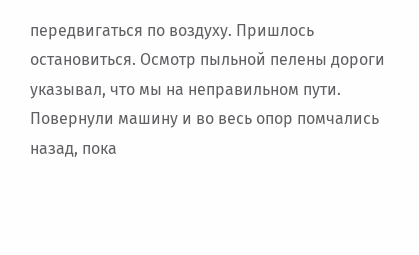передвигаться по воздуху. Пришлось остановиться. Осмотр пыльной пелены дороги указывал, что мы на неправильном пути. Повернули машину и во весь опор помчались назад, пока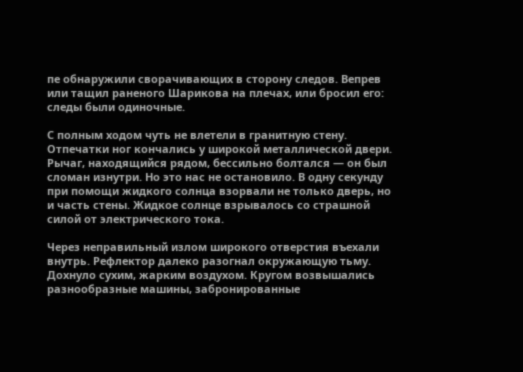пе обнаружили сворачивающих в сторону следов. Вепрев или тащил раненого Шарикова на плечах, или бросил его: следы были одиночные.

С полным ходом чуть не влетели в гранитную стену. Отпечатки ног кончались у широкой металлической двери. Рычаг, находящийся рядом, бессильно болтался — он был сломан изнутри. Но это нас не остановило. В одну секунду при помощи жидкого солнца взорвали не только дверь, но и часть стены. Жидкое солнце взрывалось со страшной силой от электрического тока.

Через неправильный излом широкого отверстия въехали внутрь. Рефлектор далеко разогнал окружающую тьму. Дохнуло сухим, жарким воздухом. Кругом возвышались разнообразные машины, забронированные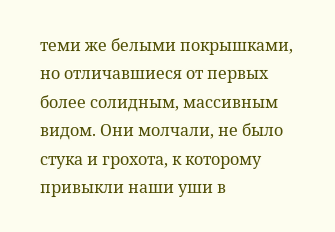теми же белыми покрышками, но отличавшиеся от первых более солидным, массивным видом. Они молчали, не было стука и грохота, к которому привыкли наши уши в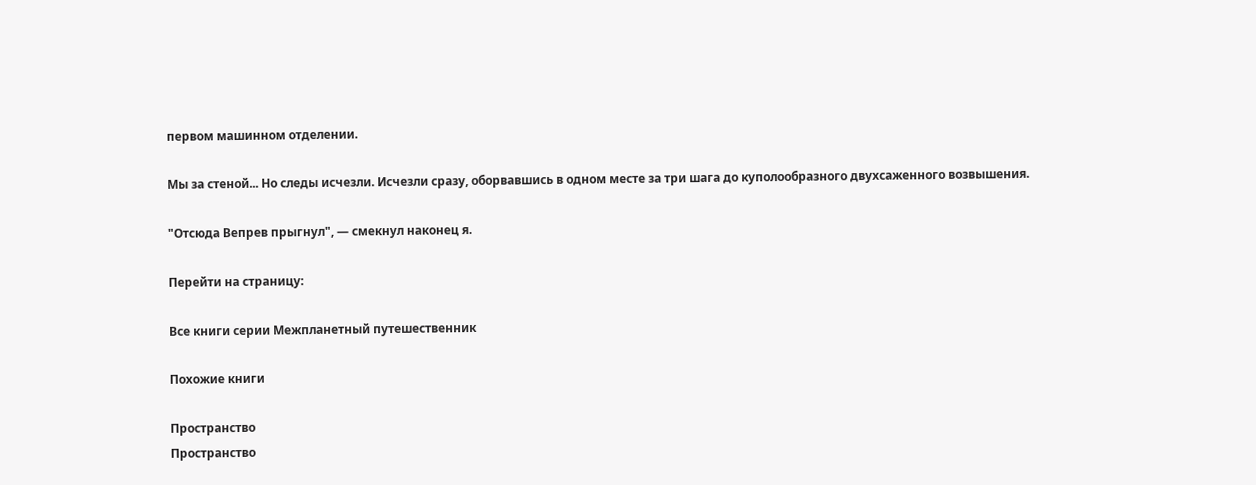первом машинном отделении.

Мы за стеной... Но следы исчезли. Исчезли сразу, оборвавшись в одном месте за три шага до куполообразного двухсаженного возвышения.

"Отсюда Вепрев прыгнул", — смекнул наконец я.

Перейти на страницу:

Все книги серии Межпланетный путешественник

Похожие книги

Пространство
Пространство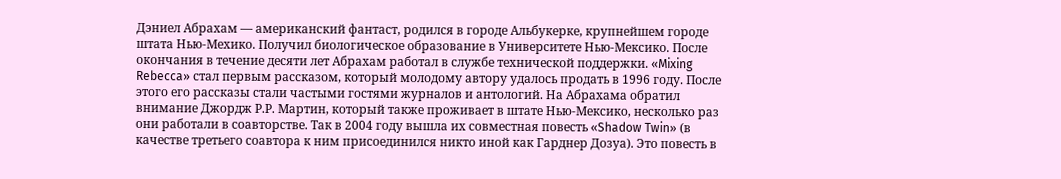Дэниел Абрахам — американский фантаст, родился в городе Альбукерке, крупнейшем городе штата Нью-Мехико. Получил биологическое образование в Университете Нью-Мексико. После окончания в течение десяти лет Абрахам работал в службе технической поддержки. «Mixing Rebecca» стал первым рассказом, который молодому автору удалось продать в 1996 году. После этого его рассказы стали частыми гостями журналов и антологий. На Абрахама обратил внимание Джордж Р.Р. Мартин, который также проживает в штате Нью-Мексико, несколько раз они работали в соавторстве. Так в 2004 году вышла их совместная повесть «Shadow Twin» (в качестве третьего соавтора к ним присоединился никто иной как Гарднер Дозуа). Это повесть в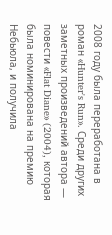2008 году была переработана в роман «Hunter's Run». Среди других заметных произведений автора — повести «Flat Diane» (2004), которая была номинирована на премию Небьюла, и получила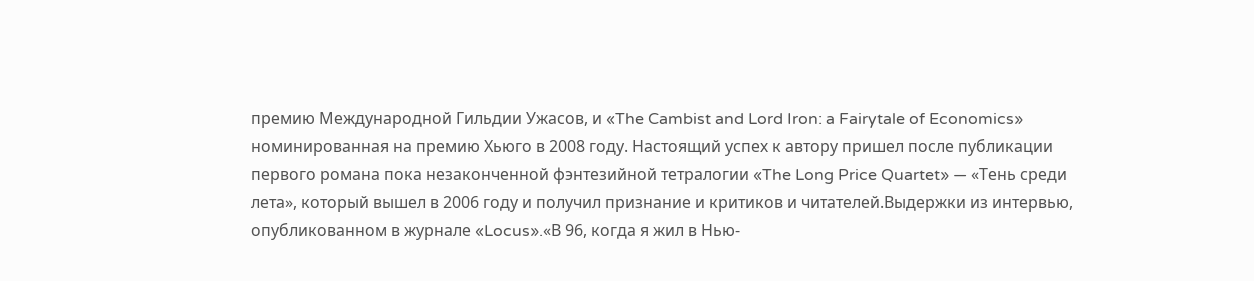премию Международной Гильдии Ужасов, и «The Cambist and Lord Iron: a Fairytale of Economics» номинированная на премию Хьюго в 2008 году. Настоящий успех к автору пришел после публикации первого романа пока незаконченной фэнтезийной тетралогии «The Long Price Quartet» — «Тень среди лета», который вышел в 2006 году и получил признание и критиков и читателей.Выдержки из интервью, опубликованном в журнале «Locus».«В 96, когда я жил в Нью-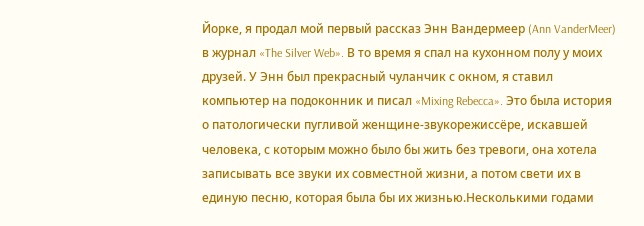Йорке, я продал мой первый рассказ Энн Вандермеер (Ann VanderMeer) в журнал «The Silver Web». В то время я спал на кухонном полу у моих друзей. У Энн был прекрасный чуланчик с окном, я ставил компьютер на подоконник и писал «Mixing Rebecca». Это была история о патологически пугливой женщине-звукорежиссёре, искавшей человека, с которым можно было бы жить без тревоги, она хотела записывать все звуки их совместной жизни, а потом свети их в единую песню, которая была бы их жизнью.Несколькими годами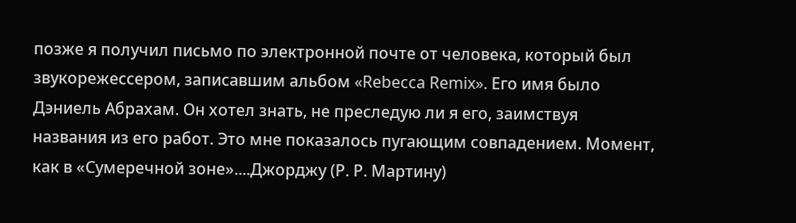позже я получил письмо по электронной почте от человека, который был звукорежессером, записавшим альбом «Rebecca Remix». Его имя было Дэниель Абрахам. Он хотел знать, не преследую ли я его, заимствуя названия из его работ. Это мне показалось пугающим совпадением. Момент, как в «Сумеречной зоне»....Джорджу (Р. Р. Мартину)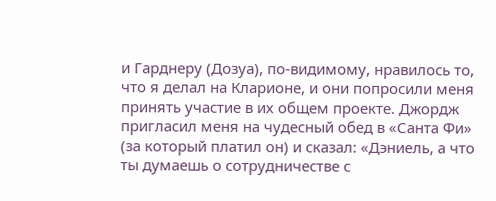и Гарднеру (Дозуа), по-видимому, нравилось то, что я делал на Кларионе, и они попросили меня принять участие в их общем проекте. Джордж пригласил меня на чудесный обед в «Санта Фи» (за который платил он) и сказал: «Дэниель, а что ты думаешь о сотрудничестве с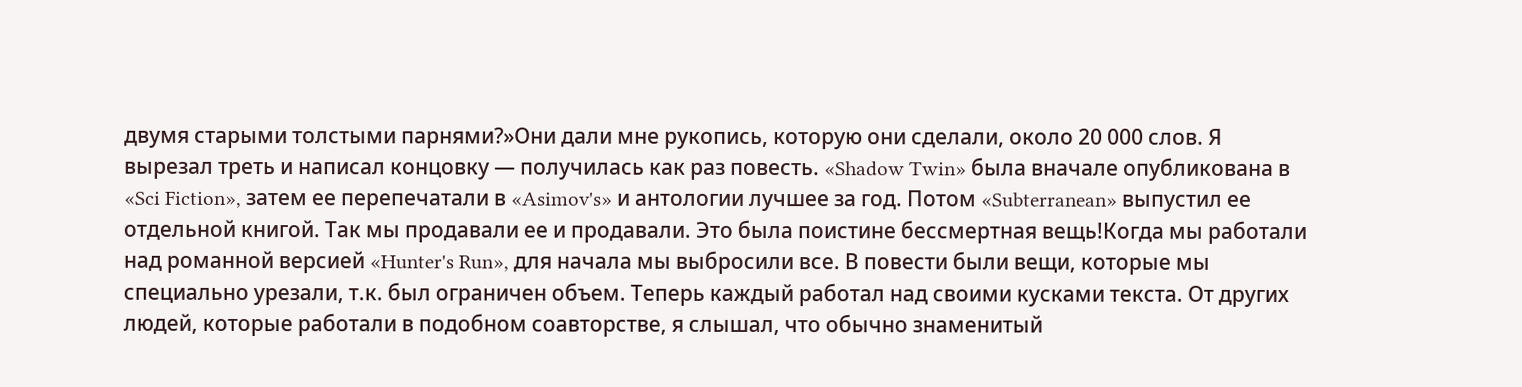двумя старыми толстыми парнями?»Они дали мне рукопись, которую они сделали, около 20 000 слов. Я вырезал треть и написал концовку — получилась как раз повесть. «Shadow Twin» была вначале опубликована в «Sci Fiction», затем ее перепечатали в «Asimov's» и антологии лучшее за год. Потом «Subterranean» выпустил ее отдельной книгой. Так мы продавали ее и продавали. Это была поистине бессмертная вещь!Когда мы работали над романной версией «Hunter's Run», для начала мы выбросили все. В повести были вещи, которые мы специально урезали, т.к. был ограничен объем. Теперь каждый работал над своими кусками текста. От других людей, которые работали в подобном соавторстве, я слышал, что обычно знаменитый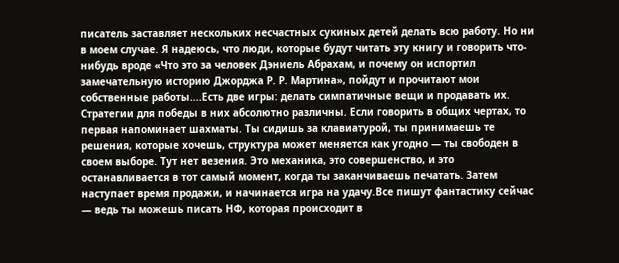писатель заставляет нескольких несчастных сукиных детей делать всю работу. Но ни в моем случае. Я надеюсь, что люди, которые будут читать эту книгу и говорить что-нибудь вроде «Что это за человек Дэниель Абрахам, и почему он испортил замечательную историю Джорджа Р. Р. Мартина», пойдут и прочитают мои собственные работы....Есть две игры: делать симпатичные вещи и продавать их. Стратегии для победы в них абсолютно различны. Если говорить в общих чертах, то первая напоминает шахматы. Ты сидишь за клавиатурой, ты принимаешь те решения, которые хочешь, структура может меняется как угодно — ты свободен в своем выборе. Тут нет везения. Это механика, это совершенство, и это останавливается в тот самый момент, когда ты заканчиваешь печатать. Затем наступает время продажи, и начинается игра на удачу.Все пишут фантастику сейчас — ведь ты можешь писать НФ, которая происходит в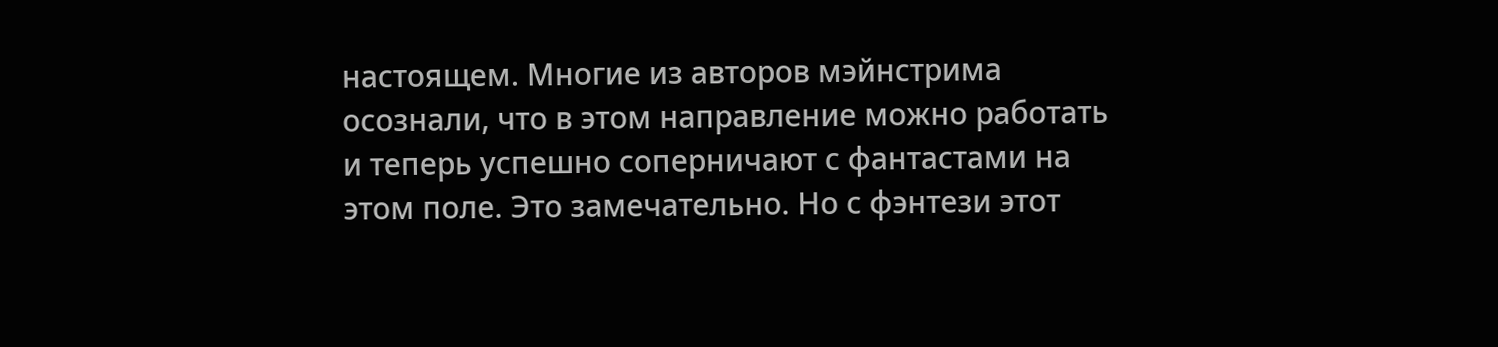настоящем. Многие из авторов мэйнстрима осознали, что в этом направление можно работать и теперь успешно соперничают с фантастами на этом поле. Это замечательно. Но с фэнтези этот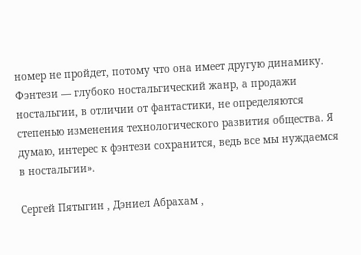номер не пройдет, потому что она имеет другую динамику. Фэнтези — глубоко ностальгический жанр, а продажи ностальгии, в отличии от фантастики, не определяются степенью изменения технологического развития общества. Я думаю, интерес к фэнтези сохранится, ведь все мы нуждаемся в ностальгии».

Сергей Пятыгин , Дэниел Абрахам ,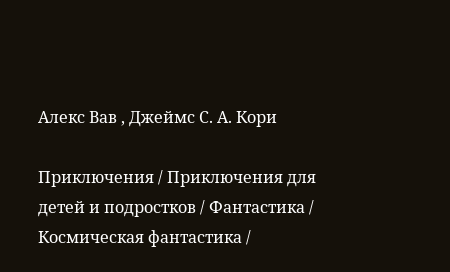Алекс Вав , Джеймс С. А. Кори

Приключения / Приключения для детей и подростков / Фантастика / Космическая фантастика /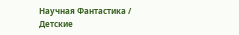Научная Фантастика / Детские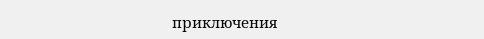приключения